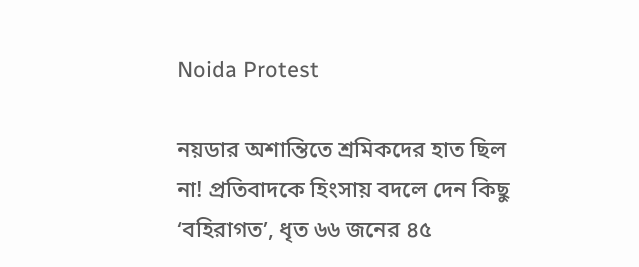Noida Protest

নয়ডার অশান্তিতে শ্রমিকদের হাত ছিল না! প্রতিবাদকে হিংসায় বদলে দেন কিছু ‘বহিরাগত’, ধৃত ৬৬ জনের ৪৫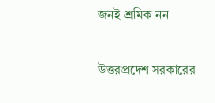জনই শ্রমিক নন

উত্তরপ্রদেশ সরকারের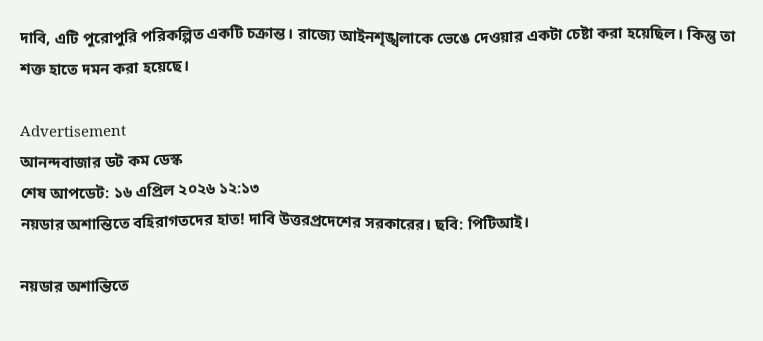দাবি, এটি পুরোপুরি পরিকল্পিত একটি চক্রান্ত। রাজ্যে আইনশৃঙ্খলাকে ভেঙে দেওয়ার একটা চেষ্টা করা হয়েছিল। কিন্তু তা শক্ত হাতে দমন করা হয়েছে।

Advertisement
আনন্দবাজার ডট কম ডেস্ক
শেষ আপডেট: ১৬ এপ্রিল ২০২৬ ১২:১৩
নয়ডার অশান্তিতে বহিরাগতদের হাত! দাবি উত্তরপ্রদেশের সরকারের। ছবি: পিটিআই।

নয়ডার অশান্তিতে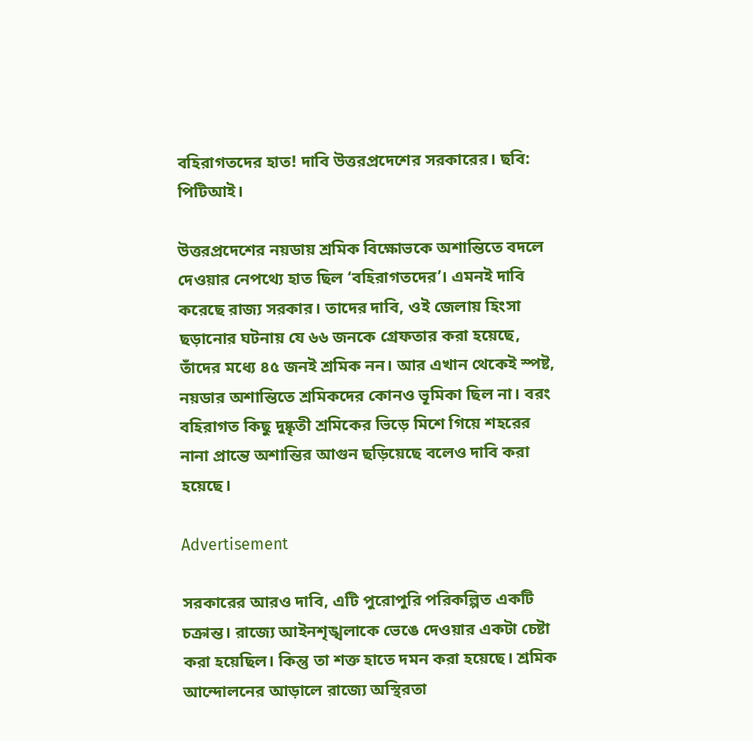বহিরাগতদের হাত! দাবি উত্তরপ্রদেশের সরকারের। ছবি: পিটিআই।

উত্তরপ্রদেশের নয়ডায় শ্রমিক বিক্ষোভকে অশান্তিতে বদলে দেওয়ার নেপথ্যে হাত ছিল ‘বহিরাগতদের’। এমনই দাবি করেছে রাজ্য সরকার। তাদের দাবি, ওই জেলায় হিংসা ছড়ানোর ঘটনায় যে ৬৬ জনকে গ্রেফতার করা হয়েছে, তাঁদের মধ্যে ৪৫ জনই শ্রমিক নন। আর এখান থেকেই স্পষ্ট, নয়ডার অশান্তিতে শ্রমিকদের কোনও ভূমিকা ছিল না। বরং বহিরাগত কিছু দুষ্কৃতী শ্রমিকের ভিড়ে মিশে গিয়ে শহরের নানা প্রান্তে অশান্তির আগুন ছড়িয়েছে বলেও দাবি করা হয়েছে।

Advertisement

সরকারের আরও দাবি, এটি পুরোপুরি পরিকল্পিত একটি চক্রান্ত। রাজ্যে আইনশৃঙ্খলাকে ভেঙে দেওয়ার একটা চেষ্টা করা হয়েছিল। কিন্তু তা শক্ত হাতে দমন করা হয়েছে। শ্রমিক আন্দোলনের আড়ালে রাজ্যে অস্থিরতা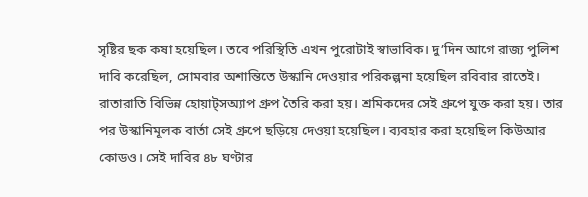সৃষ্টির ছক কষা হয়েছিল। তবে পরিস্থিতি এখন পুরোটাই স্বাভাবিক। দু’দিন আগে রাজ্য পুলিশ দাবি করেছিল, সোমবার অশান্তিতে উস্কানি দেওয়ার পরিকল্পনা হয়েছিল রবিবার রাতেই। রাতারাতি বিভিন্ন হোয়াট্‌সঅ্যাপ গ্রুপ তৈরি করা হয়। শ্রমিকদের সেই গ্রুপে যুক্ত করা হয়। তার পর উস্কানিমূলক বার্তা সেই গ্রুপে ছড়িয়ে দেওয়া হয়েছিল। ব্যবহার করা হয়েছিল কিউআর কোডও। সেই দাবির ৪৮ ঘণ্টার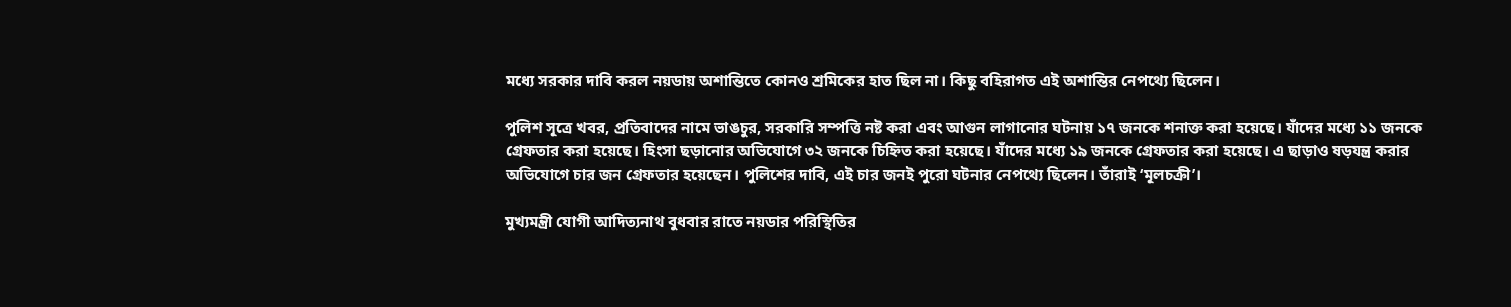মধ্যে সরকার দাবি করল নয়ডায় অশান্তিতে কোনও শ্রমিকের হাত ছিল না। কিছু বহিরাগত এই অশান্তির নেপথ্যে ছিলেন।

পুলিশ সূত্রে খবর, প্রতিবাদের নামে ভাঙচুর, সরকারি সম্পত্তি নষ্ট করা এবং আগুন লাগানোর ঘটনায় ১৭ জনকে শনাক্ত করা হয়েছে। যাঁদের মধ্যে ১১ জনকে গ্রেফতার করা হয়েছে। হিংসা ছড়ানোর অভিযোগে ৩২ জনকে চিহ্নিত করা হয়েছে। যাঁদের মধ্যে ১৯ জনকে গ্রেফতার করা হয়েছে। এ ছাড়াও ষড়যন্ত্র করার অভিযোগে চার জন গ্রেফতার হয়েছেন। পুলিশের দাবি, এই চার জনই পুরো ঘটনার নেপথ্যে ছিলেন। তাঁরাই ‘মূলচক্রী’।

মুখ্যমন্ত্রী যোগী আদিত্যনাথ বুধবার রাতে নয়ডার পরিস্থিতির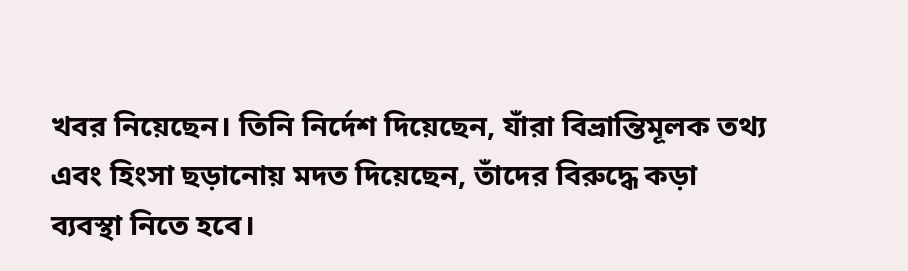খবর নিয়েছেন। তিনি নির্দেশ দিয়েছেন, যাঁরা বিভ্রান্তিমূলক তথ্য এবং হিংসা ছড়ানোয় মদত দিয়েছেন, তাঁদের বিরুদ্ধে কড়া ব্যবস্থা নিতে হবে।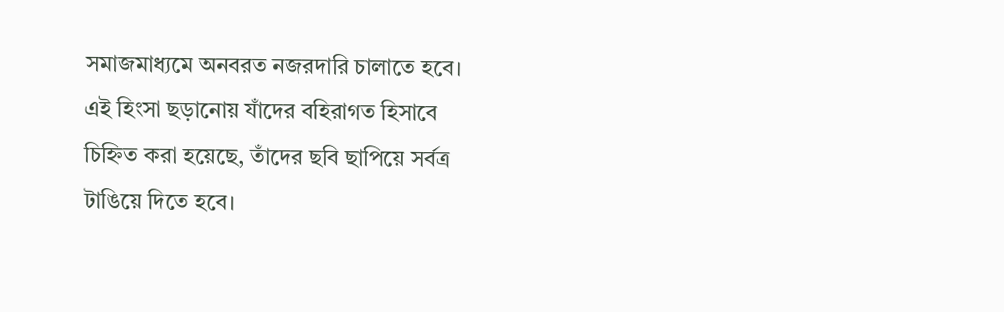সমাজমাধ্যমে অনবরত নজরদারি চালাতে হবে। এই হিংসা ছড়ানোয় যাঁদের বহিরাগত হিসাবে চিহ্নিত করা হয়েছে, তাঁদের ছবি ছাপিয়ে সর্বত্র টাঙিয়ে দিতে হবে।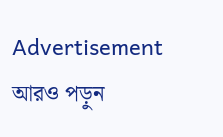Advertisement
আরও পড়ুন